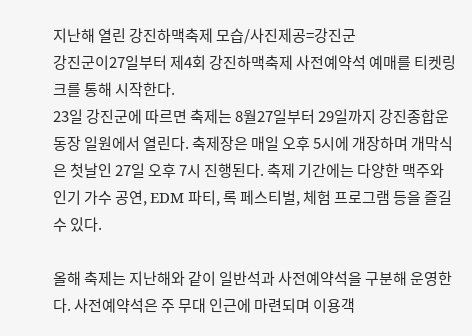지난해 열린 강진하맥축제 모습/사진제공=강진군
강진군이27일부터 제4회 강진하맥축제 사전예약석 예매를 티켓링크를 통해 시작한다.
23일 강진군에 따르면 축제는 8월27일부터 29일까지 강진종합운동장 일원에서 열린다. 축제장은 매일 오후 5시에 개장하며 개막식은 첫날인 27일 오후 7시 진행된다. 축제 기간에는 다양한 맥주와 인기 가수 공연, EDM 파티, 록 페스티벌, 체험 프로그램 등을 즐길 수 있다.

올해 축제는 지난해와 같이 일반석과 사전예약석을 구분해 운영한다. 사전예약석은 주 무대 인근에 마련되며 이용객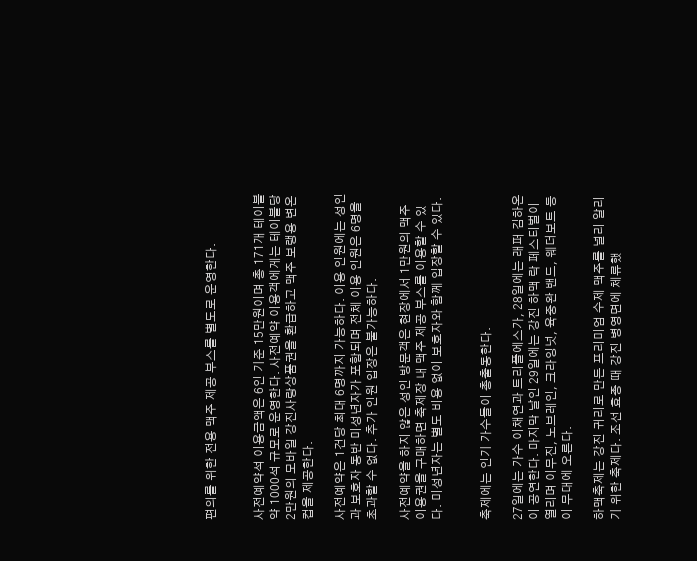편의를 위한 전용 맥주 제공 부스를 별도로 운영한다.


사전예약석 이용금액은 6인 기준 15만원이며 총 171개 테이블 약 1000석 규모로 운영한다. 사전예약 이용객에게는 테이블당 2만원의 모바일 강진사랑상품권을 환급하고 맥주 보랭용 변온컵을 제공한다.

사전예약은 1건당 최대 6명까지 가능하다. 이용 인원에는 성인과 보호자 동반 미성년자가 포함되며 전체 이용 인원은 6명을 초과할 수 없다. 추가 인원 입장은 불가능하다.

사전예약을 하지 않은 성인 방문객은 현장에서 1만원의 맥주 이용권을 구매하면 축제장 내 맥주 제공 부스를 이용할 수 있다. 미성년자는 별도 비용 없이 보호자와 함께 입장할 수 있다.


축제에는 인기 가수들이 총출동한다.

27일에는 가수 이채연과 트리플에스가, 28일에는 래퍼 김하온이 공연한다. 마지막 날인 29일에는 강진 하맥 락 페스티벌이 열리며 이무진, 노브레인, 크라잉넛, 육중완 밴드, 웨더보트 등이 무대에 오른다.

하맥축제는 강진 귀리로 만든 프리미엄 수제 맥주를 널리 알리기 위한 축제다. 조선 효종 때 강진 병영면에 체류했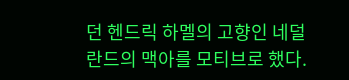던 헨드릭 하멜의 고향인 네덜란드의 맥아를 모티브로 했다.